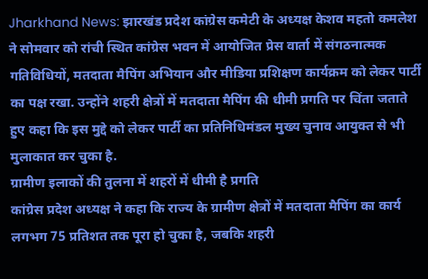Jharkhand News: झारखंड प्रदेश कांग्रेस कमेटी के अध्यक्ष केशव महतो कमलेश ने सोमवार को रांची स्थित कांग्रेस भवन में आयोजित प्रेस वार्ता में संगठनात्मक गतिविधियों, मतदाता मैपिंग अभियान और मीडिया प्रशिक्षण कार्यक्रम को लेकर पार्टी का पक्ष रखा. उन्होंने शहरी क्षेत्रों में मतदाता मैपिंग की धीमी प्रगति पर चिंता जताते हुए कहा कि इस मुद्दे को लेकर पार्टी का प्रतिनिधिमंडल मुख्य चुनाव आयुक्त से भी मुलाकात कर चुका है.
ग्रामीण इलाकों की तुलना में शहरों में धीमी है प्रगति
कांग्रेस प्रदेश अध्यक्ष ने कहा कि राज्य के ग्रामीण क्षेत्रों में मतदाता मैपिंग का कार्य लगभग 75 प्रतिशत तक पूरा हो चुका है, जबकि शहरी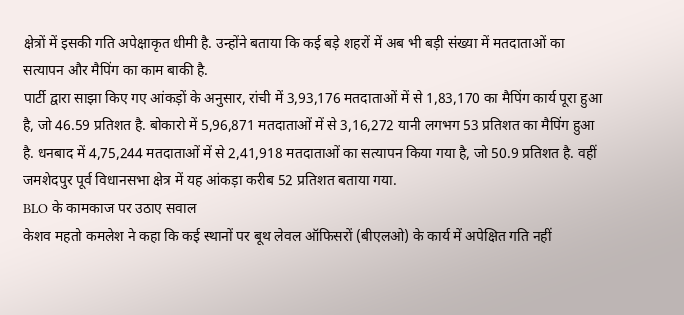क्षेत्रों में इसकी गति अपेक्षाकृत धीमी है. उन्होंने बताया कि कई बड़े शहरों में अब भी बड़ी संख्या में मतदाताओं का सत्यापन और मैपिंग का काम बाकी है.
पार्टी द्वारा साझा किए गए आंकड़ों के अनुसार, रांची में 3,93,176 मतदाताओं में से 1,83,170 का मैपिंग कार्य पूरा हुआ है, जो 46.59 प्रतिशत है. बोकारो में 5,96,871 मतदाताओं में से 3,16,272 यानी लगभग 53 प्रतिशत का मैपिंग हुआ है. धनबाद में 4,75,244 मतदाताओं में से 2,41,918 मतदाताओं का सत्यापन किया गया है, जो 50.9 प्रतिशत है. वहीं जमशेदपुर पूर्व विधानसभा क्षेत्र में यह आंकड़ा करीब 52 प्रतिशत बताया गया.
BLO के कामकाज पर उठाए सवाल
केशव महतो कमलेश ने कहा कि कई स्थानों पर बूथ लेवल ऑफिसरों (बीएलओ) के कार्य में अपेक्षित गति नहीं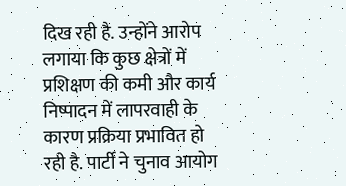दिख रही है. उन्होंने आरोप लगाया कि कुछ क्षेत्रों में प्रशिक्षण की कमी और कार्य निष्पादन में लापरवाही के कारण प्रक्रिया प्रभावित हो रही है. पार्टी ने चुनाव आयोग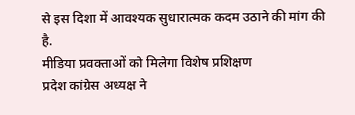से इस दिशा में आवश्यक सुधारात्मक कदम उठाने की मांग की है.
मीडिया प्रवक्ताओं को मिलेगा विशेष प्रशिक्षण
प्रदेश कांग्रेस अध्यक्ष ने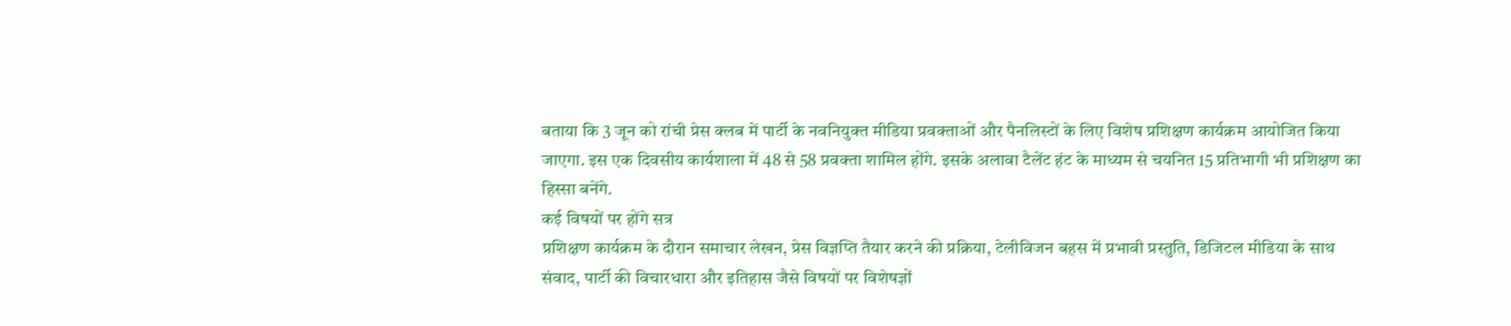बताया कि 3 जून को रांची प्रेस क्लब में पार्टी के नवनियुक्त मीडिया प्रवक्ताओं और पैनलिस्टों के लिए विशेष प्रशिक्षण कार्यक्रम आयोजित किया जाएगा. इस एक दिवसीय कार्यशाला में 48 से 58 प्रवक्ता शामिल होंगे. इसके अलावा टैलेंट हंट के माध्यम से चयनित 15 प्रतिभागी भी प्रशिक्षण का हिस्सा बनेंगे.
कई विषयों पर होंगे सत्र
प्रशिक्षण कार्यक्रम के दौरान समाचार लेखन, प्रेस विज्ञप्ति तैयार करने की प्रक्रिया, टेलीविजन बहस में प्रभावी प्रस्तुति, डिजिटल मीडिया के साथ संवाद, पार्टी की विचारधारा और इतिहास जैसे विषयों पर विशेषज्ञों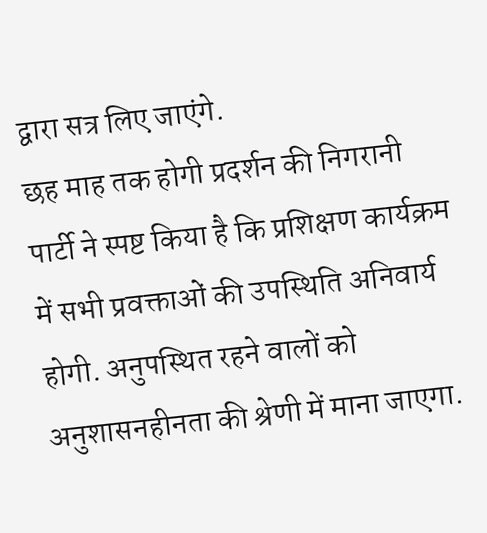द्वारा सत्र लिए जाएंगे.
छह माह तक होगी प्रदर्शन की निगरानी
पार्टी ने स्पष्ट किया है कि प्रशिक्षण कार्यक्रम में सभी प्रवक्ताओं की उपस्थिति अनिवार्य होगी. अनुपस्थित रहने वालों को अनुशासनहीनता की श्रेणी में माना जाएगा.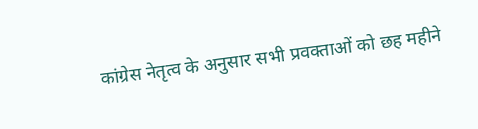कांग्रेस नेतृत्व के अनुसार सभी प्रवक्ताओं को छह महीने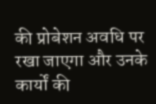की प्रोबेशन अवधि पर रखा जाएगा और उनके कार्यों की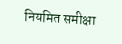नियमित समीक्षा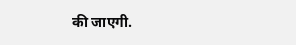की जाएगी.